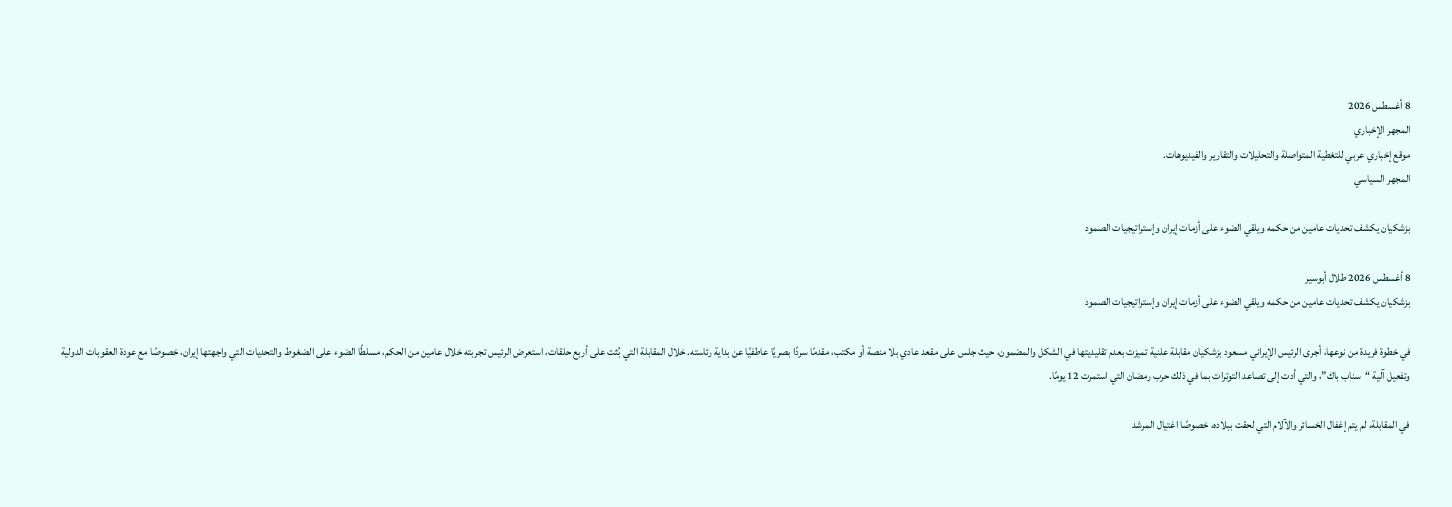8 أغسطس 2026
المجهر الإخباري
موقع إخباري عربي للتغطية المتواصلة والتحليلات والتقارير والفيديوهات.
المجهر السياسي

بزشكيان يكشف تحديات عامين من حكمه ويلقي الضوء على أزمات إيران وإستراتيجيات الصمود

8 أغسطس 2026 طلال أبوسير
بزشكيان يكشف تحديات عامين من حكمه ويلقي الضوء على أزمات إيران وإستراتيجيات الصمود

في خطوة فريدة من نوعها، أجرى الرئيس الإيراني مسعود بزشكيان مقابلة علنية تميزت بعدم تقليديتها في الشكل والمضمون، حيث جلس على مقعد عادي بلا منصة أو مكتب، مقدمًا سردًا بصريًا عاطفيًا عن بداية رئاسته. خلال المقابلة التي بُثت على أربع حلقات، استعرض الرئيس تجربته خلال عامين من الحكم، مسلطًا الضوء على الضغوط والتحديات التي واجهتها إيران، خصوصًا مع عودة العقوبات الدولية وتفعيل آلية “سناب باك”، والتي أدت إلى تصاعد التوترات بما في ذلك حرب رمضان التي استمرت 12 يومًا.

في المقابلة، لم يتم إغفال الخسائر والآلام التي لحقت ببلاده، خصوصًا اغتيال المرشد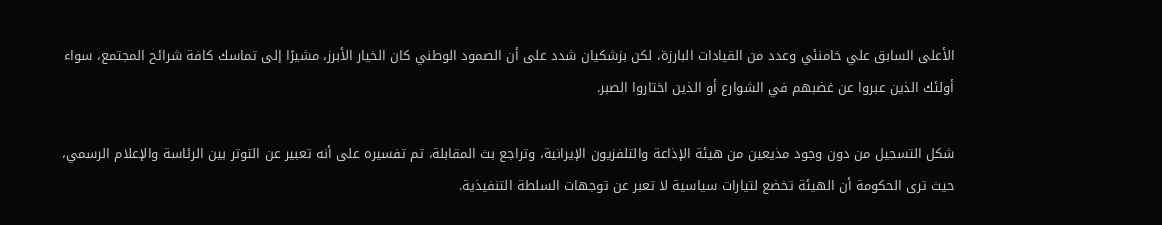الأعلى السابق علي خامنئي وعدد من القيادات البارزة، لكن بزشكيان شدد على أن الصمود الوطني كان الخيار الأبرز، مشيرًا إلى تماسك كافة شرائح المجتمع، سواء أولئك الذين عبروا عن غضبهم في الشوارع أو الذين اختاروا الصبر.

شكل التسجيل من دون وجود مذيعين من هيئة الإذاعة والتلفزيون الإيرانية، وتراجع بث المقابلة، تم تفسيره على أنه تعبير عن التوتر بين الرئاسة والإعلام الرسمي، حيث ترى الحكومة أن الهيئة تخضع لتيارات سياسية لا تعبر عن توجهات السلطة التنفيذية.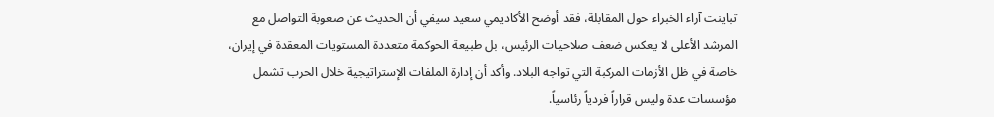تباينت آراء الخبراء حول المقابلة، فقد أوضح الأكاديمي سعيد سيفي أن الحديث عن صعوبة التواصل مع المرشد الأعلى لا يعكس ضعف صلاحيات الرئيس، بل طبيعة الحوكمة متعددة المستويات المعقدة في إيران، خاصة في ظل الأزمات المركبة التي تواجه البلاد. وأكد أن إدارة الملفات الإستراتيجية خلال الحرب تشمل مؤسسات عدة وليس قراراً فردياً رئاسياً.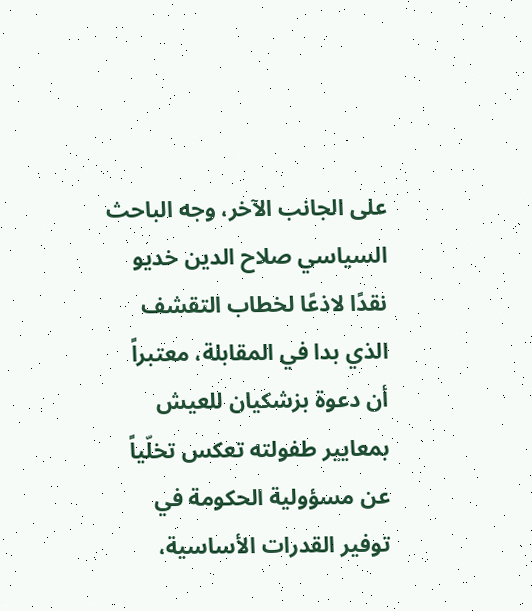على الجانب الآخر، وجه الباحث السياسي صلاح الدين خديو نقدًا لاذعًا لخطاب التقشف الذي بدا في المقابلة، معتبراً أن دعوة بزشكيان للعيش بمعايير طفولته تعكس تخلّياً عن مسؤولية الحكومة في توفير القدرات الأساسية،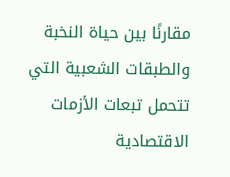مقارنًا بين حياة النخبة والطبقات الشعبية التي تتحمل تبعات الأزمات الاقتصادية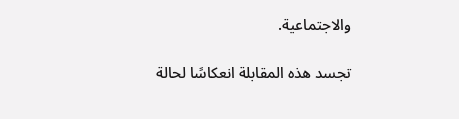والاجتماعية.

تجسد هذه المقابلة انعكاسًا لحالة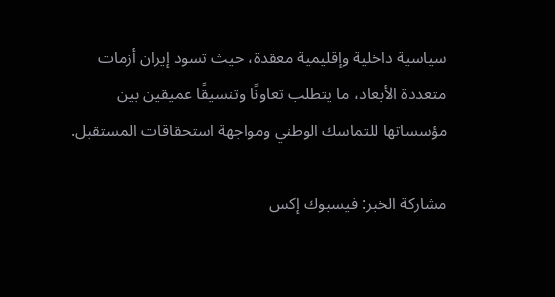سياسية داخلية وإقليمية معقدة، حيث تسود إيران أزمات متعددة الأبعاد، ما يتطلب تعاونًا وتنسيقًا عميقين بين مؤسساتها للتماسك الوطني ومواجهة استحقاقات المستقبل.

مشاركة الخبر: فيسبوك إكس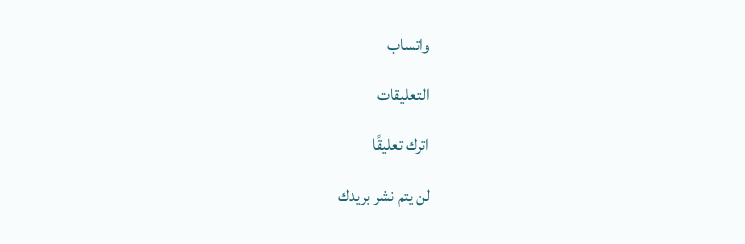واتساب

التعليقات

اترك تعليقًا

لن يتم نشر بريدك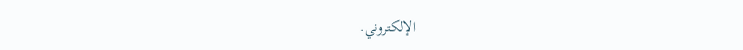الإلكتروني.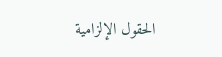الحقول الإلزامية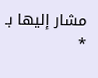مشار إليها بـ *